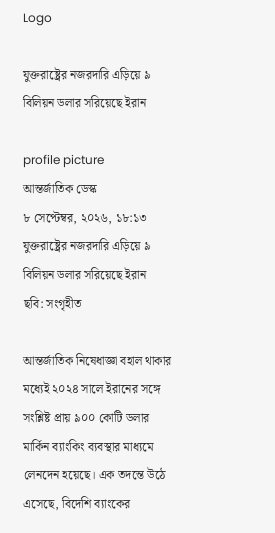Logo

যুক্তরাষ্ট্রের নজরদারি এড়িয়ে ৯ বিলিয়ন ডলার সরিয়েছে ইরান

profile picture
আন্তর্জাতিক ডেস্ক
৮ সেপ্টেম্বর, ২০২৬, ১৮:১৩
যুক্তরাষ্ট্রের নজরদারি এড়িয়ে ৯ বিলিয়ন ডলার সরিয়েছে ইরান
ছবি: সংগৃহীত

আন্তর্জাতিক নিষেধাজ্ঞা বহাল থাকার মধ্যেই ২০২৪ সালে ইরানের সঙ্গে সংশ্লিষ্ট প্রায় ৯০০ কোটি ডলার মার্কিন ব্যাংকিং ব্যবস্থার মাধ্যমে লেনদেন হয়েছে। এক তদন্তে উঠে এসেছে, বিদেশি ব্যাংকের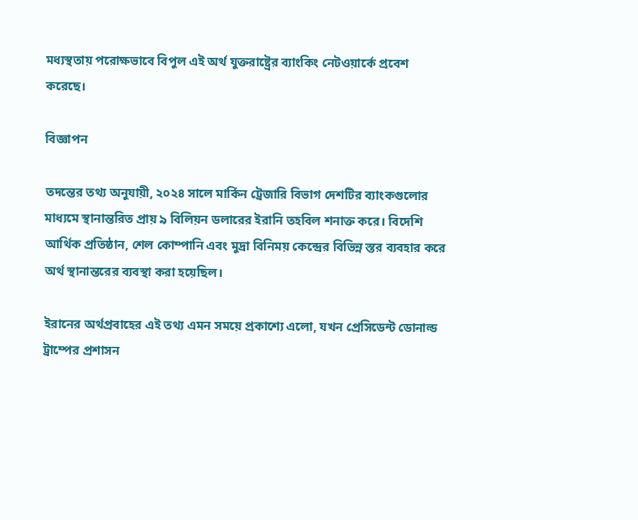মধ্যস্থতায় পরোক্ষভাবে বিপুল এই অর্থ যুক্তরাষ্ট্রের ব্যাংকিং নেটওয়ার্কে প্রবেশ করেছে।

বিজ্ঞাপন

তদন্তের তথ্য অনুযায়ী, ২০২৪ সালে মার্কিন ট্রেজারি বিভাগ দেশটির ব্যাংকগুলোর মাধ্যমে স্থানান্তরিত প্রায় ৯ বিলিয়ন ডলারের ইরানি তহবিল শনাক্ত করে। বিদেশি আর্থিক প্রতিষ্ঠান, শেল কোম্পানি এবং মুদ্রা বিনিময় কেন্দ্রের বিভিন্ন স্তর ব্যবহার করে অর্থ স্থানান্তরের ব্যবস্থা করা হয়েছিল।

ইরানের অর্থপ্রবাহের এই তথ্য এমন সময়ে প্রকাশ্যে এলো, যখন প্রেসিডেন্ট ডোনাল্ড ট্রাম্পের প্রশাসন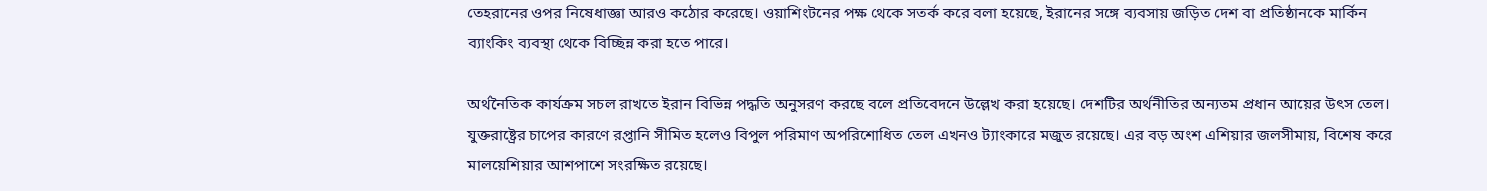তেহরানের ওপর নিষেধাজ্ঞা আরও কঠোর করেছে। ওয়াশিংটনের পক্ষ থেকে সতর্ক করে বলা হয়েছে, ইরানের সঙ্গে ব্যবসায় জড়িত দেশ বা প্রতিষ্ঠানকে মার্কিন ব্যাংকিং ব্যবস্থা থেকে বিচ্ছিন্ন করা হতে পারে।

অর্থনৈতিক কার্যক্রম সচল রাখতে ইরান বিভিন্ন পদ্ধতি অনুসরণ করছে বলে প্রতিবেদনে উল্লেখ করা হয়েছে। দেশটির অর্থনীতির অন্যতম প্রধান আয়ের উৎস তেল। যুক্তরাষ্ট্রের চাপের কারণে রপ্তানি সীমিত হলেও বিপুল পরিমাণ অপরিশোধিত তেল এখনও ট্যাংকারে মজুত রয়েছে। এর বড় অংশ এশিয়ার জলসীমায়, বিশেষ করে মালয়েশিয়ার আশপাশে সংরক্ষিত রয়েছে।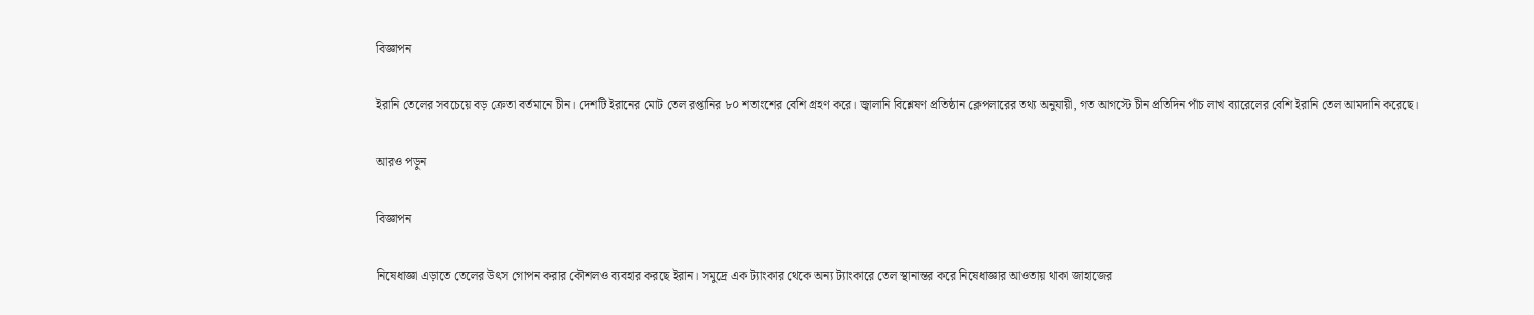বিজ্ঞাপন

ইরানি তেলের সবচেয়ে বড় ক্রেতা বর্তমানে চীন। দেশটি ইরানের মোট তেল রপ্তানির ৮০ শতাংশের বেশি গ্রহণ করে। জ্বালানি বিশ্লেষণ প্রতিষ্ঠান ক্লেপলারের তথ্য অনুযায়ী, গত আগস্টে চীন প্রতিদিন পাঁচ লাখ ব্যারেলের বেশি ইরানি তেল আমদানি করেছে।

আরও পড়ুন

বিজ্ঞাপন

নিষেধাজ্ঞা এড়াতে তেলের উৎস গোপন করার কৌশলও ব্যবহার করছে ইরান। সমুদ্রে এক ট্যাংকার থেকে অন্য ট্যাংকারে তেল স্থানান্তর করে নিষেধাজ্ঞার আওতায় থাকা জাহাজের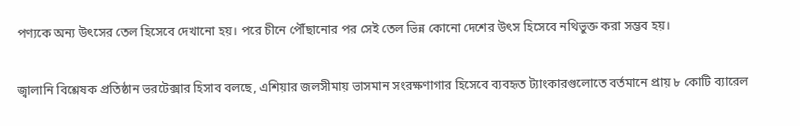পণ্যকে অন্য উৎসের তেল হিসেবে দেখানো হয়। পরে চীনে পৌঁছানোর পর সেই তেল ভিন্ন কোনো দেশের উৎস হিসেবে নথিভুক্ত করা সম্ভব হয়।

জ্বালানি বিশ্লেষক প্রতিষ্ঠান ভরটেক্সার হিসাব বলছে, এশিয়ার জলসীমায় ভাসমান সংরক্ষণাগার হিসেবে ব্যবহৃত ট্যাংকারগুলোতে বর্তমানে প্রায় ৮ কোটি ব্যারেল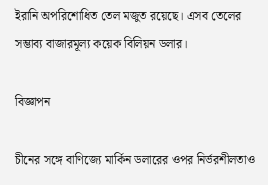ইরানি অপরিশোধিত তেল মজুত রয়েছে। এসব তেলের সম্ভাব্য বাজারমূল্য কয়েক বিলিয়ন ডলার।

বিজ্ঞাপন

চীনের সঙ্গে বাণিজ্যে মার্কিন ডলারের ওপর নির্ভরশীলতাও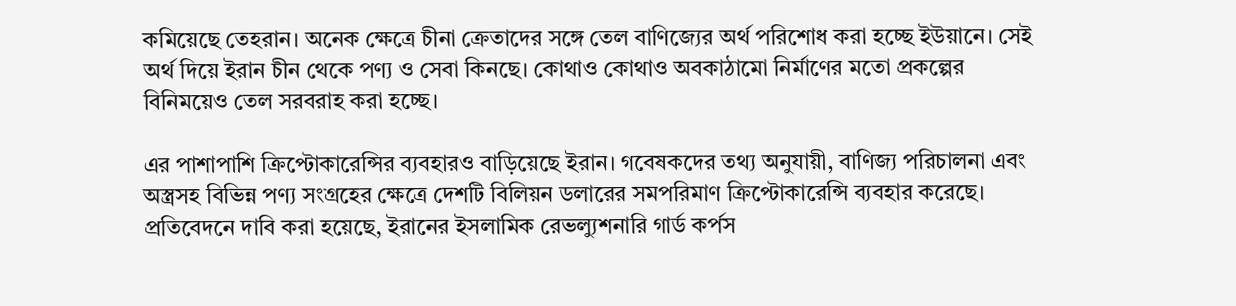কমিয়েছে তেহরান। অনেক ক্ষেত্রে চীনা ক্রেতাদের সঙ্গে তেল বাণিজ্যের অর্থ পরিশোধ করা হচ্ছে ইউয়ানে। সেই অর্থ দিয়ে ইরান চীন থেকে পণ্য ও সেবা কিনছে। কোথাও কোথাও অবকাঠামো নির্মাণের মতো প্রকল্পের বিনিময়েও তেল সরবরাহ করা হচ্ছে।

এর পাশাপাশি ক্রিপ্টোকারেন্সির ব্যবহারও বাড়িয়েছে ইরান। গবেষকদের তথ্য অনুযায়ী, বাণিজ্য পরিচালনা এবং অস্ত্রসহ বিভিন্ন পণ্য সংগ্রহের ক্ষেত্রে দেশটি বিলিয়ন ডলারের সমপরিমাণ ক্রিপ্টোকারেন্সি ব্যবহার করেছে। প্রতিবেদনে দাবি করা হয়েছে, ইরানের ইসলামিক রেভল্যুশনারি গার্ড কর্পস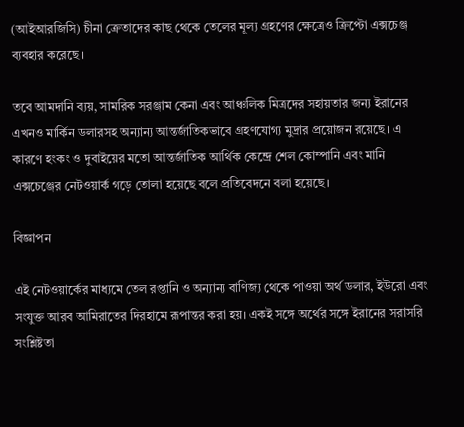(আইআরজিসি) চীনা ক্রেতাদের কাছ থেকে তেলের মূল্য গ্রহণের ক্ষেত্রেও ক্রিপ্টো এক্সচেঞ্জ ব্যবহার করেছে।

তবে আমদানি ব্যয়, সামরিক সরঞ্জাম কেনা এবং আঞ্চলিক মিত্রদের সহায়তার জন্য ইরানের এখনও মার্কিন ডলারসহ অন্যান্য আন্তর্জাতিকভাবে গ্রহণযোগ্য মুদ্রার প্রয়োজন রয়েছে। এ কারণে হংকং ও দুবাইয়ের মতো আন্তর্জাতিক আর্থিক কেন্দ্রে শেল কোম্পানি এবং মানি এক্সচেঞ্জের নেটওয়ার্ক গড়ে তোলা হয়েছে বলে প্রতিবেদনে বলা হয়েছে।

বিজ্ঞাপন

এই নেটওয়ার্কের মাধ্যমে তেল রপ্তানি ও অন্যান্য বাণিজ্য থেকে পাওয়া অর্থ ডলার, ইউরো এবং সংযুক্ত আরব আমিরাতের দিরহামে রূপান্তর করা হয়। একই সঙ্গে অর্থের সঙ্গে ইরানের সরাসরি সংশ্লিষ্টতা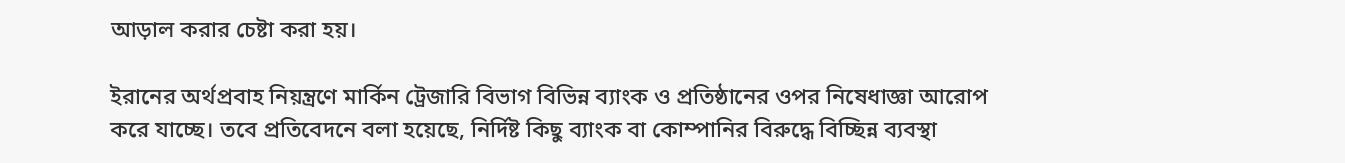আড়াল করার চেষ্টা করা হয়।

ইরানের অর্থপ্রবাহ নিয়ন্ত্রণে মার্কিন ট্রেজারি বিভাগ বিভিন্ন ব্যাংক ও প্রতিষ্ঠানের ওপর নিষেধাজ্ঞা আরোপ করে যাচ্ছে। তবে প্রতিবেদনে বলা হয়েছে, নির্দিষ্ট কিছু ব্যাংক বা কোম্পানির বিরুদ্ধে বিচ্ছিন্ন ব্যবস্থা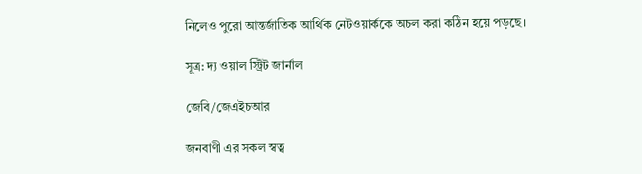নিলেও পুরো আন্তর্জাতিক আর্থিক নেটওয়ার্ককে অচল করা কঠিন হয়ে পড়ছে।

সূত্র: দ্য ওয়াল স্ট্রিট জার্নাল

জেবি/জেএইচআর

জনবাণী এর সকল স্বত্ব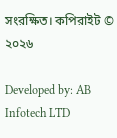সংরক্ষিত। কপিরাইট © ২০২৬

Developed by: AB Infotech LTD